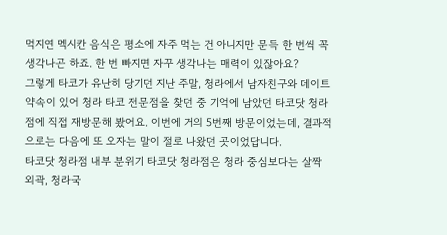먹지연 멕시칸 음식은 평소에 자주 먹는 건 아니지만 문득 한 번씩 꼭 생각나곤 하죠. 한 번 빠지면 자꾸 생각나는 매력이 있잖아요?
그렇게 타코가 유난히 당기던 지난 주말, 청라에서 남자친구와 데이트 약속이 있어 청라 타코 전문점을 찾던 중 기억에 남았던 타코닷 청라점에 직접 재방문해 봤어요. 이번에 거의 5번째 방문이었는데, 결과적으로는 다음에 또 오자는 말이 절로 나왔던 곳이었답니다.
타코닷 청라점 내부 분위기 타코닷 청라점은 청라 중심보다는 살짝 외곽, 청라국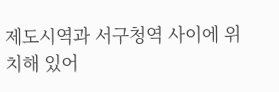제도시역과 서구청역 사이에 위치해 있어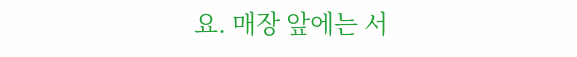요. 매장 앞에는 서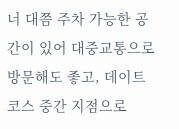너 대쯤 주차 가능한 공간이 있어 대중교통으로 방문해도 좋고, 데이트 코스 중간 지점으로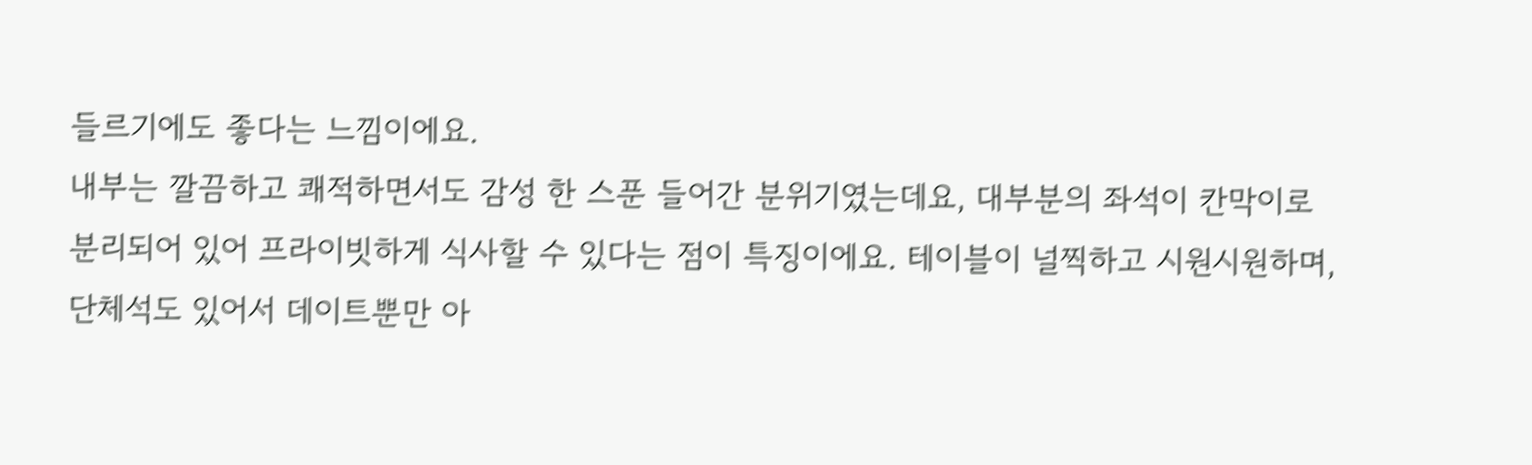들르기에도 좋다는 느낌이에요.
내부는 깔끔하고 쾌적하면서도 감성 한 스푼 들어간 분위기였는데요, 대부분의 좌석이 칸막이로 분리되어 있어 프라이빗하게 식사할 수 있다는 점이 특징이에요. 테이블이 널찍하고 시원시원하며, 단체석도 있어서 데이트뿐만 아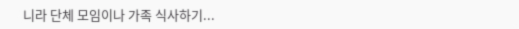니라 단체 모임이나 가족 식사하기...